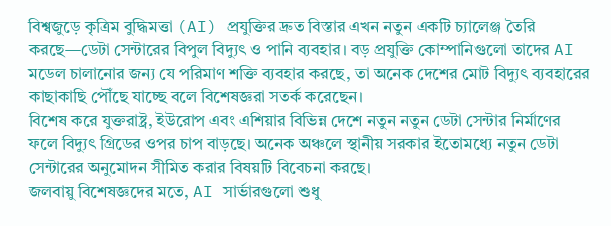বিশ্বজুড়ে কৃত্রিম বুদ্ধিমত্তা (AI) প্রযুক্তির দ্রুত বিস্তার এখন নতুন একটি চ্যালেঞ্জ তৈরি করছে—ডেটা সেন্টারের বিপুল বিদ্যুৎ ও পানি ব্যবহার। বড় প্রযুক্তি কোম্পানিগুলো তাদের AI মডেল চালানোর জন্য যে পরিমাণ শক্তি ব্যবহার করছে, তা অনেক দেশের মোট বিদ্যুৎ ব্যবহারের কাছাকাছি পৌঁছে যাচ্ছে বলে বিশেষজ্ঞরা সতর্ক করেছেন।
বিশেষ করে যুক্তরাষ্ট্র, ইউরোপ এবং এশিয়ার বিভিন্ন দেশে নতুন নতুন ডেটা সেন্টার নির্মাণের ফলে বিদ্যুৎ গ্রিডের ওপর চাপ বাড়ছে। অনেক অঞ্চলে স্থানীয় সরকার ইতোমধ্যে নতুন ডেটা সেন্টারের অনুমোদন সীমিত করার বিষয়টি বিবেচনা করছে।
জলবায়ু বিশেষজ্ঞদের মতে, AI সার্ভারগুলো শুধু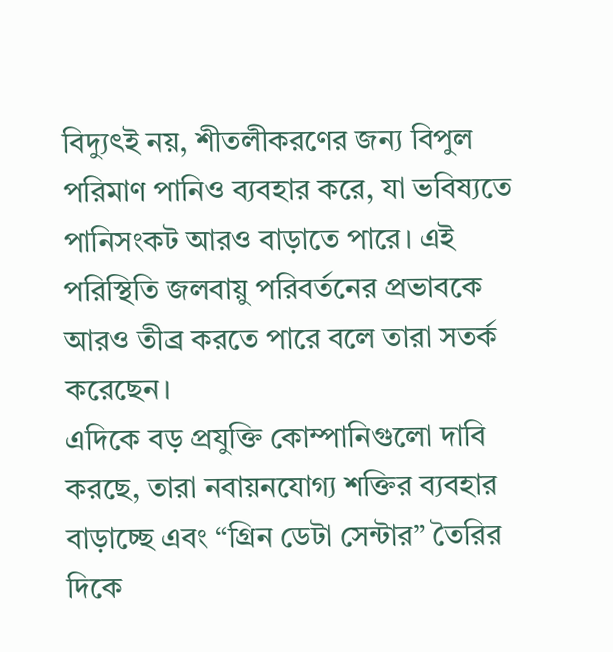বিদ্যুৎই নয়, শীতলীকরণের জন্য বিপুল পরিমাণ পানিও ব্যবহার করে, যা ভবিষ্যতে পানিসংকট আরও বাড়াতে পারে। এই পরিস্থিতি জলবায়ু পরিবর্তনের প্রভাবকে আরও তীব্র করতে পারে বলে তারা সতর্ক করেছেন।
এদিকে বড় প্রযুক্তি কোম্পানিগুলো দাবি করছে, তারা নবায়নযোগ্য শক্তির ব্যবহার বাড়াচ্ছে এবং “গ্রিন ডেটা সেন্টার” তৈরির দিকে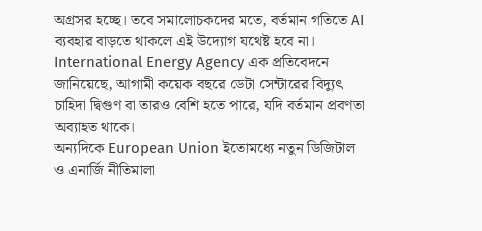অগ্রসর হচ্ছে। তবে সমালোচকদের মতে, বর্তমান গতিতে AI ব্যবহার বাড়তে থাকলে এই উদ্যোগ যথেষ্ট হবে না।
International Energy Agency এক প্রতিবেদনে জানিয়েছে, আগামী কয়েক বছরে ডেটা সেন্টারের বিদ্যুৎ চাহিদা দ্বিগুণ বা তারও বেশি হতে পারে, যদি বর্তমান প্রবণতা অব্যাহত থাকে।
অন্যদিকে European Union ইতোমধ্যে নতুন ডিজিটাল ও এনার্জি নীতিমালা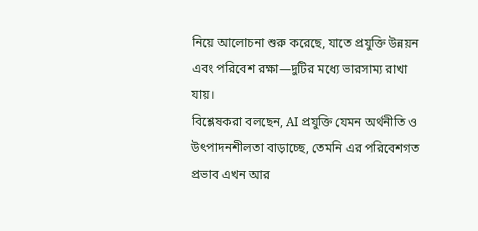নিয়ে আলোচনা শুরু করেছে, যাতে প্রযুক্তি উন্নয়ন এবং পরিবেশ রক্ষা—দুটির মধ্যে ভারসাম্য রাখা যায়।
বিশ্লেষকরা বলছেন, AI প্রযুক্তি যেমন অর্থনীতি ও উৎপাদনশীলতা বাড়াচ্ছে, তেমনি এর পরিবেশগত প্রভাব এখন আর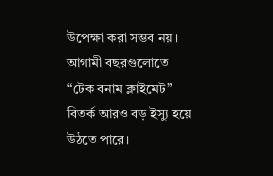উপেক্ষা করা সম্ভব নয়। আগামী বছরগুলোতে “টেক বনাম ক্লাইমেট” বিতর্ক আরও বড় ইস্যু হয়ে উঠতে পারে।